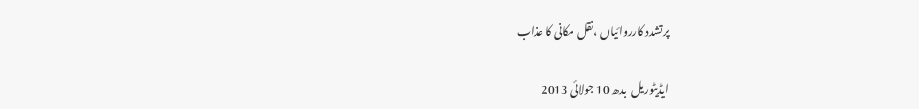پرتشدد کارروائیاں ،نقل مکانی کا عذاب

ایڈیٹوریل  بدھ 10 جولائی 2013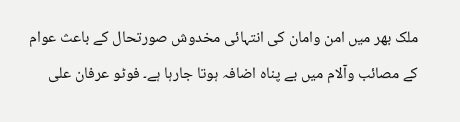ملک بھر میں امن وامان کی انتہائی مخدوش صورتحال کے باعث عوام کے مصائب وآلام میں بے پناہ اضافہ ہوتا جارہا ہے۔ فوٹو عرفان علی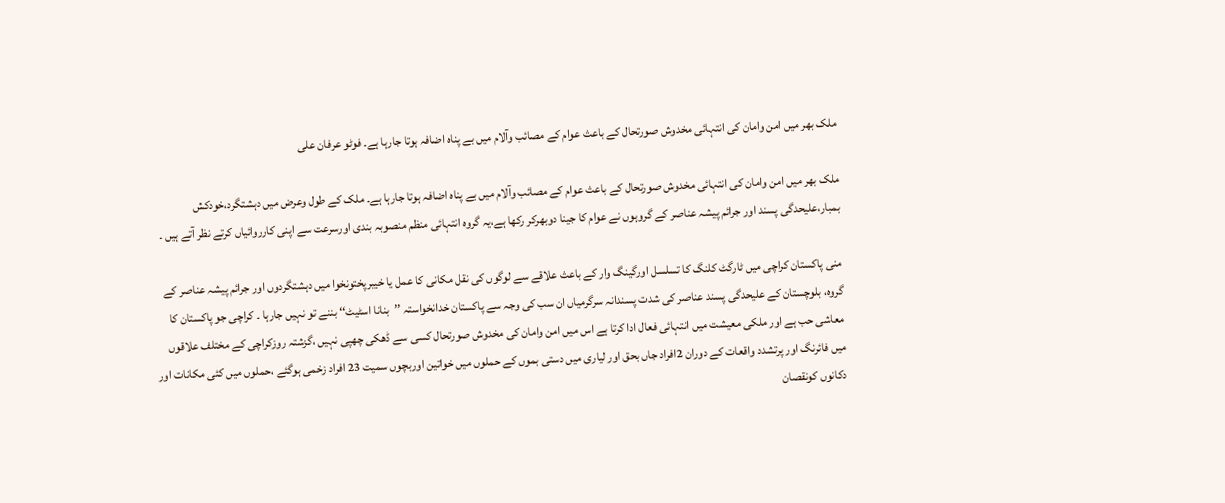ملک بھر میں امن وامان کی انتہائی مخدوش صورتحال کے باعث عوام کے مصائب وآلام میں بے پناہ اضافہ ہوتا جارہا ہے۔ فوٹو عرفان علی

ملک بھر میں امن وامان کی انتہائی مخدوش صورتحال کے باعث عوام کے مصائب وآلام میں بے پناہ اضافہ ہوتا جارہا ہے۔ ملک کے طول وعرض میں دہشتگرد،خودکش بمبار،علیحدگی پسند اور جرائم پیشہ عناصر کے گروہوں نے عوام کا جینا دوبھرکر رکھا ہے،یہ گروہ انتہائی منظم منصوبہ بندی اورسرعت سے اپنی کارروائیاں کرتے نظر آتے ہیں ۔

منی پاکستان کراچی میں ٹارگٹ کلنگ کا تسلسل اورگینگ وار کے باعث علاقے سے لوگوں کی نقل مکانی کا عمل یا خیبرپختونخوا میں دہشتگردوں اور جرائم پیشہ عناصر کے گروہ، بلوچستان کے علیحدگی پسند عناصر کی شدت پسندانہ سرگرمیاں ان سب کی وجہ سے پاکستان خدانخواستہ ’’بنانا اسٹیٹ‘‘ بننے تو نہیں جارہا ۔ کراچی جو پاکستان کا معاشی حب ہے اور ملکی معیشت میں انتہائی فعال ادا کرتا ہے اس میں امن وامان کی مخدوش صورتحال کسی سے ڈھکی چھپی نہیں ،گزشتہ روزکراچی کے مختلف علاقوں میں فائرنگ اور پرتشدد واقعات کے دوران 2افراد جاں بحق اور لیاری میں دستی بموں کے حملوں میں خواتین اوربچوں سمیت 23 افراد زخمی ہوگئے ،حملوں میں کئی مکانات اور دکانوں کونقصان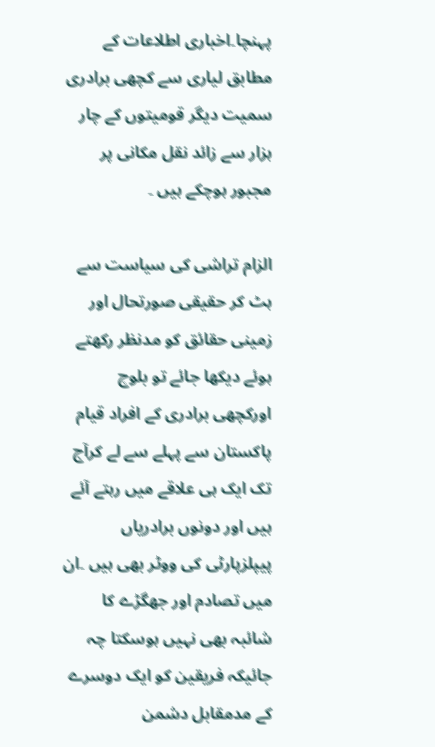پہنچا۔اخباری اطلاعات کے مطابق لیاری سے کچھی برادری سمیت دیگر قومیتوں کے چار ہزار سے زائد نقل مکانی پر مجبور ہوچکے ہیں ۔

الزام تراشی کی سیاست سے ہٹ کر حقیقی صورتحال اور زمینی حقائق کو مدنظر رکھتے ہوئے دیکھا جائے تو بلوچ اورکچھی برادری کے افراد قیام پاکستان سے پہلے سے لے کرآج تک ایک ہی علاقے میں رہتے آئے ہیں اور دونوں برادریاں پیپلزپارٹی کی ووٹر بھی ہیں ۔ان میں تصادم اور جھگڑے کا شائبہ بھی نہیں ہوسکتا چہ جائیکہ فریقین کو ایک دوسرے کے مدمقابل دشمن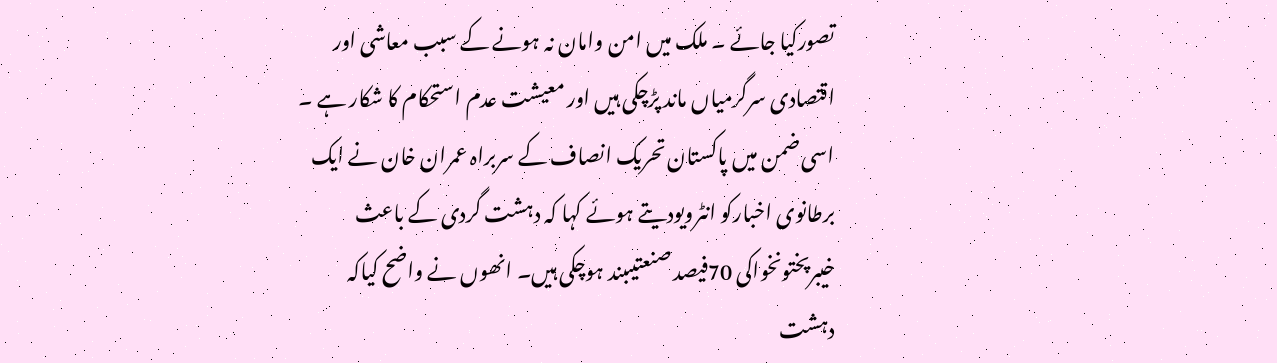تصورکیا جائے ۔ ملک میں امن وامان نہ ہونے کے سبب معاشی اور اقتصادی سرگرمیاں ماند پڑچکی ہیں اور معیشت عدم استحکام کا شکار ہے ۔ اسی ضمن میں پاکستان تحریک انصاف کے سربراہ عمران خان نے ایک برطانوی اخبارکو انٹرویودیتے ہوئے کہا کہ دہشت گردی کے باعث خیبرپختونخواکی 70فیصد صنعتیںبند ہوچکی ہیں۔ انھوں نے واضح کیاکہ دہشت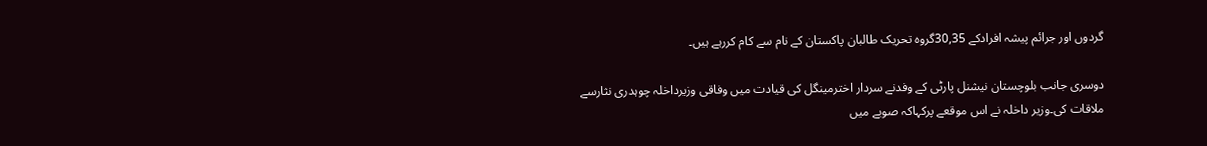گردوں اور جرائم پیشہ افرادکے 30,35گروہ تحریک طالبان پاکستان کے نام سے کام کررہے ہیں۔

دوسری جانب بلوچستان نیشنل پارٹی کے وفدنے سردار اخترمینگل کی قیادت میں وفاقی وزیرداخلہ چوہدری نثارسے ملاقات کی۔وزیر داخلہ نے اس موقعے پرکہاکہ صوبے میں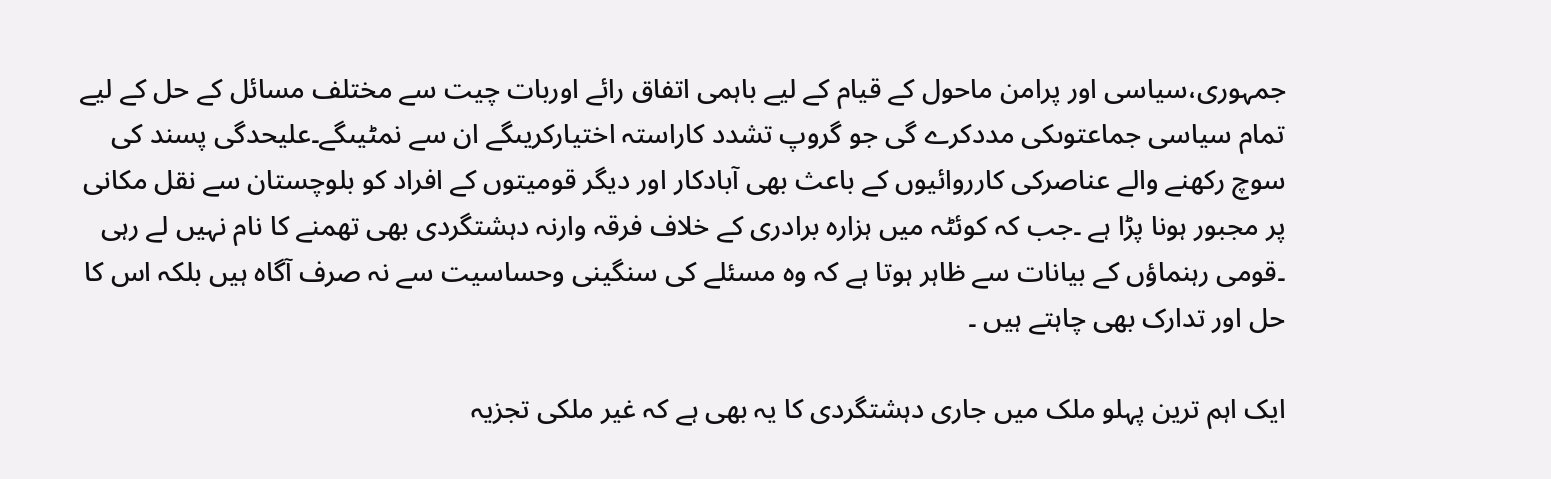جمہوری،سیاسی اور پرامن ماحول کے قیام کے لیے باہمی اتفاق رائے اوربات چیت سے مختلف مسائل کے حل کے لیے تمام سیاسی جماعتوںکی مددکرے گی جو گروپ تشدد کاراستہ اختیارکریںگے ان سے نمٹیںگے۔علیحدگی پسند کی سوچ رکھنے والے عناصرکی کارروائیوں کے باعث بھی آبادکار اور دیگر قومیتوں کے افراد کو بلوچستان سے نقل مکانی پر مجبور ہونا پڑا ہے ۔جب کہ کوئٹہ میں ہزارہ برادری کے خلاف فرقہ وارنہ دہشتگردی بھی تھمنے کا نام نہیں لے رہی ۔قومی رہنماؤں کے بیانات سے ظاہر ہوتا ہے کہ وہ مسئلے کی سنگینی وحساسیت سے نہ صرف آگاہ ہیں بلکہ اس کا حل اور تدارک بھی چاہتے ہیں ۔

ایک اہم ترین پہلو ملک میں جاری دہشتگردی کا یہ بھی ہے کہ غیر ملکی تجزیہ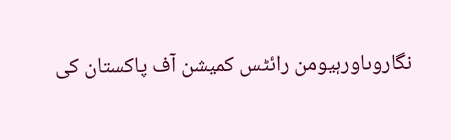نگاروںاورہیومن رائٹس کمیشن آف پاکستان کی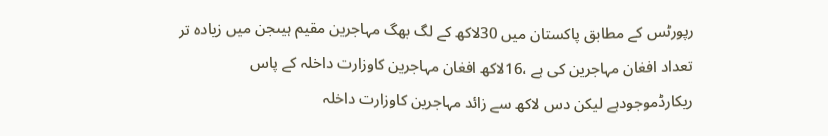رپورٹس کے مطابق پاکستان میں 30لاکھ کے لگ بھگ مہاجرین مقیم ہیںجن میں زیادہ تر تعداد افغان مہاجرین کی ہے ،16لاکھ افغان مہاجرین کاوزارت داخلہ کے پاس ریکارڈموجودہے لیکن دس لاکھ سے زائد مہاجرین کاوزارت داخلہ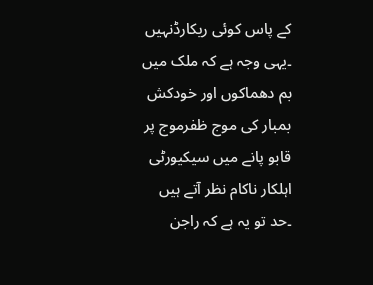کے پاس کوئی ریکارڈنہیں ۔یہی وجہ ہے کہ ملک میں بم دھماکوں اور خودکش بمبار کی موج ظفرموج پر قابو پانے میں سیکیورٹی اہلکار ناکام نظر آتے ہیں ۔حد تو یہ ہے کہ راجن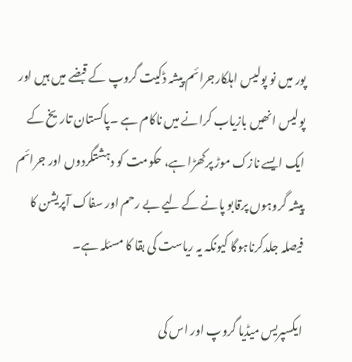پور میں نو پولیس اہلکارجرائم پیشہ ڈکیت گروپ کے قبضے میں ہیں اور پولیس انھیں بازیاب کرانے میں ناکام ہے ۔پاکستان تاریخ کے ایک ایسے نازک موڑ پرکھڑا ہے، حکومت کو دہشتگردوں اور جرائم پیشہ گروہوں پرقابو پانے کے لیے بے رحم اور سفاک آپریشن کا فیصلہ جلدکرناہوگا کیونکہ یہ ریاست کی بقا کا مسئلہ ہے۔

ایکسپریس میڈیا گروپ اور اس کی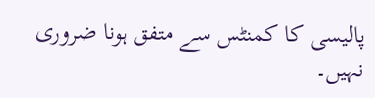پالیسی کا کمنٹس سے متفق ہونا ضروری نہیں۔